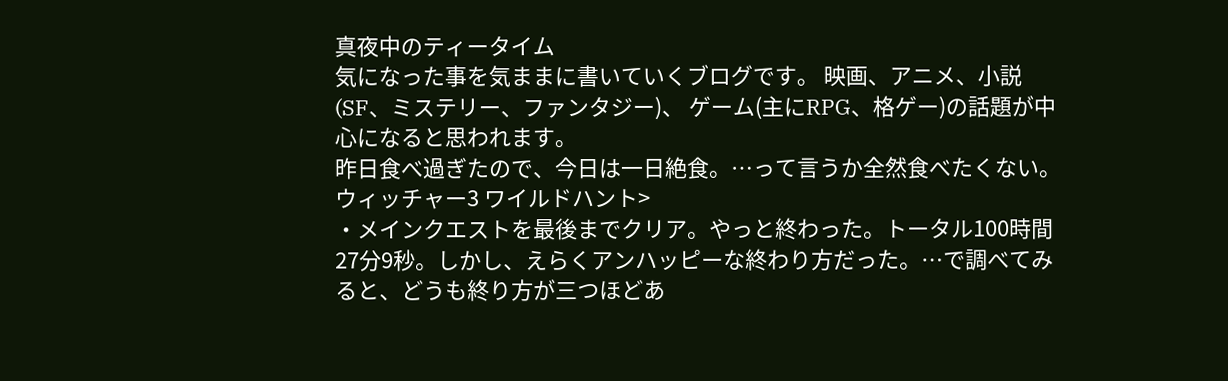真夜中のティータイム
気になった事を気ままに書いていくブログです。 映画、アニメ、小説(SF、ミステリー、ファンタジー)、 ゲーム(主にRPG、格ゲー)の話題が中心になると思われます。
昨日食べ過ぎたので、今日は一日絶食。…って言うか全然食べたくない。
ウィッチャー3 ワイルドハント>
・メインクエストを最後までクリア。やっと終わった。トータル100時間27分9秒。しかし、えらくアンハッピーな終わり方だった。…で調べてみると、どうも終り方が三つほどあ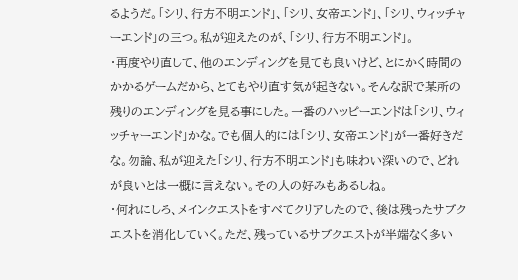るようだ。「シリ、行方不明エンド」、「シリ、女帝エンド」、「シリ、ウィッチャーエンド」の三つ。私が迎えたのが、「シリ、行方不明エンド」。
・再度やり直して、他のエンディングを見ても良いけど、とにかく時間のかかるゲームだから、とてもやり直す気が起きない。そんな訳で某所の残りのエンディングを見る事にした。一番のハッピーエンドは「シリ、ウィッチャーエンド」かな。でも個人的には「シリ、女帝エンド」が一番好きだな。勿論、私が迎えた「シリ、行方不明エンド」も味わい深いので、どれが良いとは一概に言えない。その人の好みもあるしね。
・何れにしろ、メインクエストをすべてクリアしたので、後は残ったサブクエストを消化していく。ただ、残っているサブクエストが半端なく多い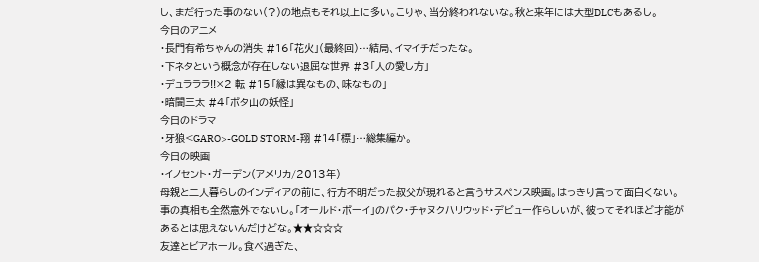し、まだ行った事のない(?)の地点もそれ以上に多い。こりゃ、当分終われないな。秋と来年には大型DLCもあるし。
今日のアニメ
・長門有希ちゃんの消失 #16「花火」(最終回)…結局、イマイチだったな。
・下ネタという概念が存在しない退屈な世界 #3「人の愛し方」
・デュラララ!!×2 転 #15「縁は異なもの、味なもの」
・暗闇三太 #4「ボタ山の妖怪」
今日のドラマ
・牙狼<GARO>-GOLD STORM-翔 #14「標」…総集編か。
今日の映画
・イノセント・ガーデン(アメリカ/2013年)
母親と二人暮らしのインディアの前に、行方不明だった叔父が現れると言うサスペンス映画。はっきり言って面白くない。事の真相も全然意外でないし。「オールド・ボーイ」のパク・チャヌクハリウッド・デビュー作らしいが、彼ってそれほど才能があるとは思えないんだけどな。★★☆☆☆
友達とビアホール。食べ過ぎた、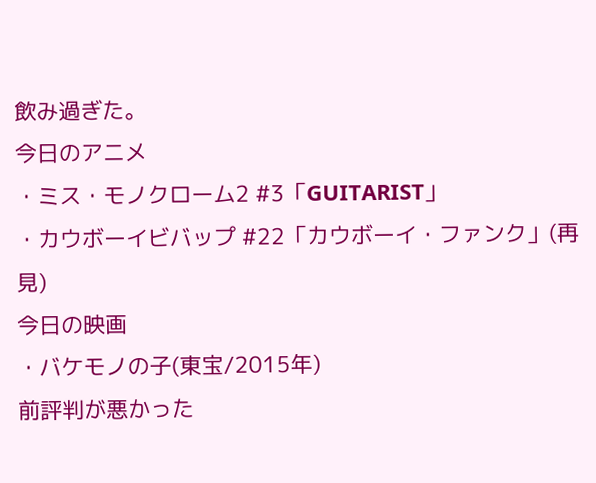飲み過ぎた。
今日のアニメ
・ミス・モノクローム2 #3「GUITARIST」
・カウボーイビバップ #22「カウボーイ・ファンク」(再見)
今日の映画
・バケモノの子(東宝/2015年)
前評判が悪かった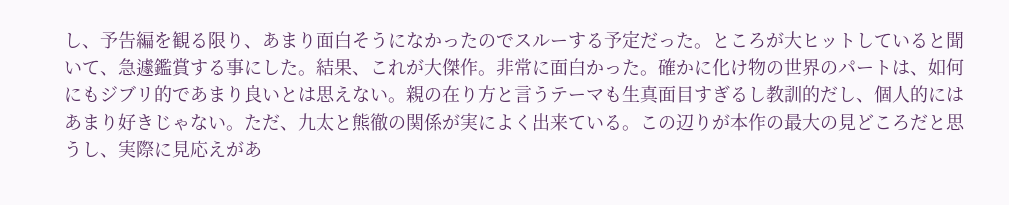し、予告編を観る限り、あまり面白そうになかったのでスルーする予定だった。ところが大ヒットしていると聞いて、急遽鑑賞する事にした。結果、これが大傑作。非常に面白かった。確かに化け物の世界のパートは、如何にもジブリ的であまり良いとは思えない。親の在り方と言うテーマも生真面目すぎるし教訓的だし、個人的にはあまり好きじゃない。ただ、九太と熊徹の関係が実によく出来ている。この辺りが本作の最大の見どころだと思うし、実際に見応えがあ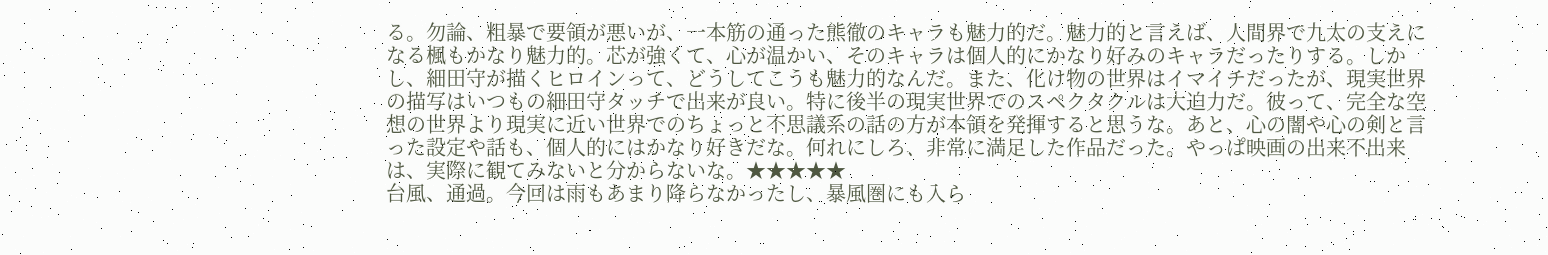る。勿論、粗暴で要領が悪いが、一本筋の通った熊徹のキャラも魅力的だ。魅力的と言えば、人間界で九太の支えになる楓もかなり魅力的。芯が強くて、心が温かい、そのキャラは個人的にかなり好みのキャラだったりする。しかし、細田守が描くヒロインって、どうしてこうも魅力的なんだ。また、化け物の世界はイマイチだったが、現実世界の描写はいつもの細田守タッチで出来が良い。特に後半の現実世界でのスペクタクルは大迫力だ。彼って、完全な空想の世界より現実に近い世界でのちょっと不思議系の話の方が本領を発揮すると思うな。あと、心の闇や心の剣と言った設定や話も、個人的にはかなり好きだな。何れにしろ、非常に満足した作品だった。やっぱ映画の出来不出来は、実際に観てみないと分からないな。★★★★★
台風、通過。今回は雨もあまり降らなかったし、暴風圏にも入ら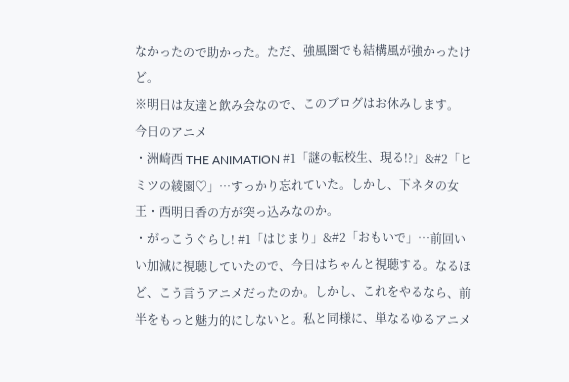なかったので助かった。ただ、強風圏でも結構風が強かったけど。
※明日は友達と飲み会なので、このブログはお休みします。
今日のアニメ
・洲崎西 THE ANIMATION #1「謎の転校生、現る!?」&#2「ヒミツの綾園♡」…すっかり忘れていた。しかし、下ネタの女王・西明日香の方が突っ込みなのか。
・がっこうぐらし! #1「はじまり」&#2「おもいで」…前回いい加減に視聴していたので、今日はちゃんと視聴する。なるほど、こう言うアニメだったのか。しかし、これをやるなら、前半をもっと魅力的にしないと。私と同様に、単なるゆるアニメ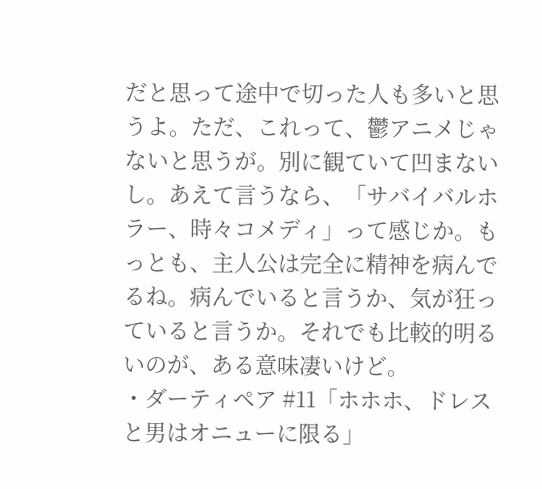だと思って途中で切った人も多いと思うよ。ただ、これって、鬱アニメじゃないと思うが。別に観ていて凹まないし。あえて言うなら、「サバイバルホラー、時々コメディ」って感じか。もっとも、主人公は完全に精神を病んでるね。病んでいると言うか、気が狂っていると言うか。それでも比較的明るいのが、ある意味凄いけど。
・ダーティペア #11「ホホホ、ドレスと男はオニューに限る」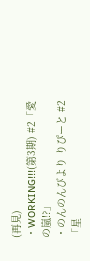(再見)
・WORKING!!!(第3期) #2「愛の嵐!?」
・のんのんびより りぴーと #2「星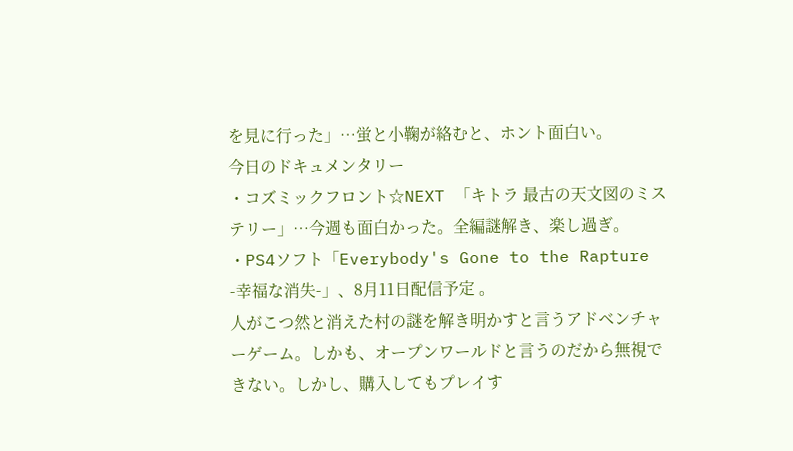を見に行った」…蛍と小鞠が絡むと、ホント面白い。
今日のドキュメンタリー
・コズミックフロント☆NEXT 「キトラ 最古の天文図のミステリー」…今週も面白かった。全編謎解き、楽し過ぎ。
・PS4ソフト「Everybody's Gone to the Rapture -幸福な消失-」、8月11日配信予定 。
人がこつ然と消えた村の謎を解き明かすと言うアドベンチャーゲーム。しかも、オープンワールドと言うのだから無視できない。しかし、購入してもプレイす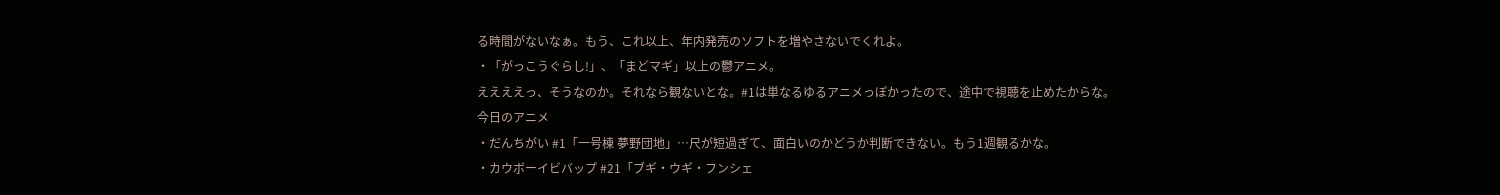る時間がないなぁ。もう、これ以上、年内発売のソフトを増やさないでくれよ。
・「がっこうぐらし!」、「まどマギ」以上の鬱アニメ。
ええええっ、そうなのか。それなら観ないとな。#1は単なるゆるアニメっぽかったので、途中で視聴を止めたからな。
今日のアニメ
・だんちがい #1「一号棟 夢野団地」…尺が短過ぎて、面白いのかどうか判断できない。もう1週観るかな。
・カウボーイビバップ #21「ブギ・ウギ・フンシェ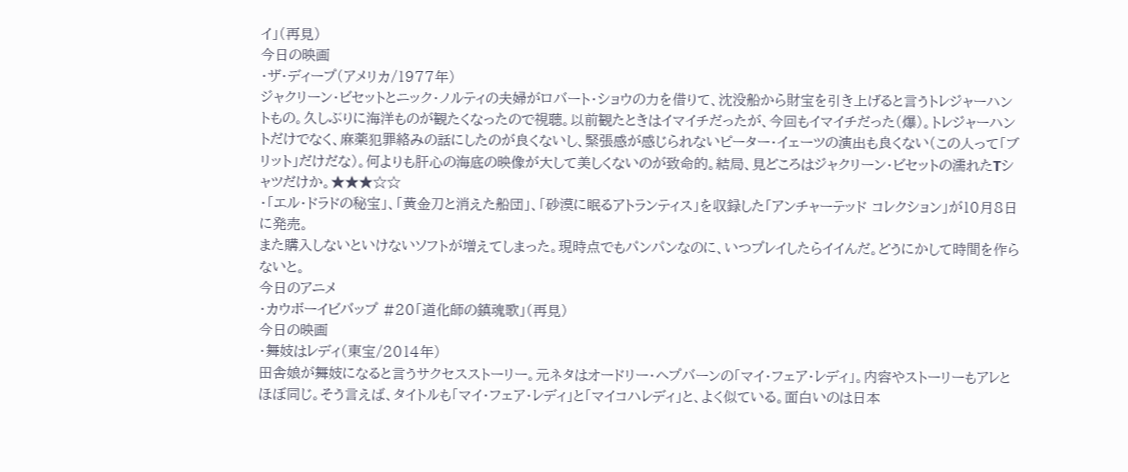イ」(再見)
今日の映画
・ザ・ディープ(アメリカ/1977年)
ジャクリーン・ビセットとニック・ノルティの夫婦がロバート・ショウの力を借りて、沈没船から財宝を引き上げると言うトレジャーハントもの。久しぶりに海洋ものが観たくなったので視聴。以前観たときはイマイチだったが、今回もイマイチだった(爆)。トレジャーハントだけでなく、麻薬犯罪絡みの話にしたのが良くないし、緊張感が感じられないピーター・イェーツの演出も良くない(この人って「ブリット」だけだな)。何よりも肝心の海底の映像が大して美しくないのが致命的。結局、見どころはジャクリーン・ビセットの濡れたTシャツだけか。★★★☆☆
・「エル・ドラドの秘宝」、「黄金刀と消えた船団」、「砂漠に眠るアトランティス」を収録した「アンチャーテッド コレクション」が10月8日に発売。
また購入しないといけないソフトが増えてしまった。現時点でもパンパンなのに、いつプレイしたらイイんだ。どうにかして時間を作らないと。
今日のアニメ
・カウボーイビバップ #20「道化師の鎮魂歌」(再見)
今日の映画
・舞妓はレディ(東宝/2014年)
田舎娘が舞妓になると言うサクセスストーリー。元ネタはオードリー・ヘプバーンの「マイ・フェア・レディ」。内容やストーリーもアレとほぼ同じ。そう言えば、タイトルも「マイ・フェア・レディ」と「マイコハレディ」と、よく似ている。面白いのは日本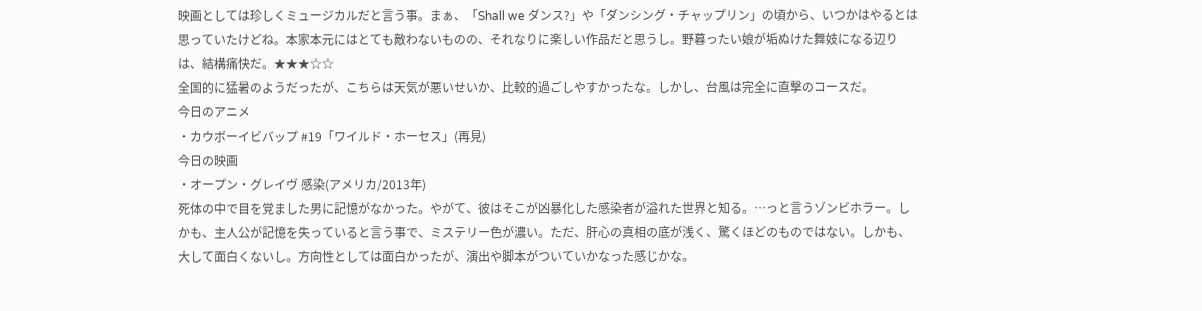映画としては珍しくミュージカルだと言う事。まぁ、「Shall we ダンス?」や「ダンシング・チャップリン」の頃から、いつかはやるとは思っていたけどね。本家本元にはとても敵わないものの、それなりに楽しい作品だと思うし。野暮ったい娘が垢ぬけた舞妓になる辺りは、結構痛快だ。★★★☆☆
全国的に猛暑のようだったが、こちらは天気が悪いせいか、比較的過ごしやすかったな。しかし、台風は完全に直撃のコースだ。
今日のアニメ
・カウボーイビバップ #19「ワイルド・ホーセス」(再見)
今日の映画
・オープン・グレイヴ 感染(アメリカ/2013年)
死体の中で目を覚ました男に記憶がなかった。やがて、彼はそこが凶暴化した感染者が溢れた世界と知る。…っと言うゾンビホラー。しかも、主人公が記憶を失っていると言う事で、ミステリー色が濃い。ただ、肝心の真相の底が浅く、驚くほどのものではない。しかも、大して面白くないし。方向性としては面白かったが、演出や脚本がついていかなった感じかな。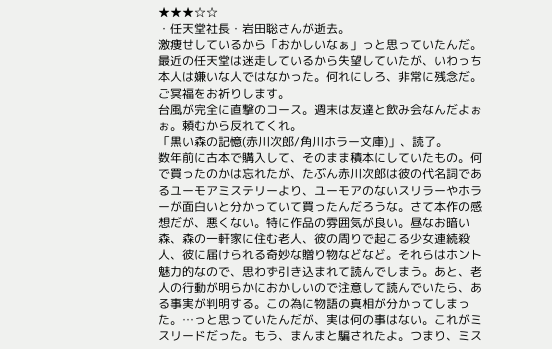★★★☆☆
・任天堂社長・岩田聡さんが逝去。
激痩せしているから「おかしいなぁ」っと思っていたんだ。最近の任天堂は迷走しているから失望していたが、いわっち本人は嫌いな人ではなかった。何れにしろ、非常に残念だ。ご冥福をお祈りします。
台風が完全に直撃のコース。週末は友達と飲み会なんだよぉぉ。頼むから反れてくれ。
「黒い森の記憶(赤川次郎/角川ホラー文庫)」、読了。
数年前に古本で購入して、そのまま積本にしていたもの。何で買ったのかは忘れたが、たぶん赤川次郎は彼の代名詞であるユーモアミステリーより、ユーモアのないスリラーやホラーが面白いと分かっていて買ったんだろうな。さて本作の感想だが、悪くない。特に作品の雰囲気が良い。昼なお暗い森、森の一軒家に住む老人、彼の周りで起こる少女連続殺人、彼に届けられる奇妙な贈り物などなど。それらはホント魅力的なので、思わず引き込まれて読んでしまう。あと、老人の行動が明らかにおかしいので注意して読んでいたら、ある事実が判明する。この為に物語の真相が分かってしまった。…っと思っていたんだが、実は何の事はない。これがミスリードだった。もう、まんまと騙されたよ。つまり、ミス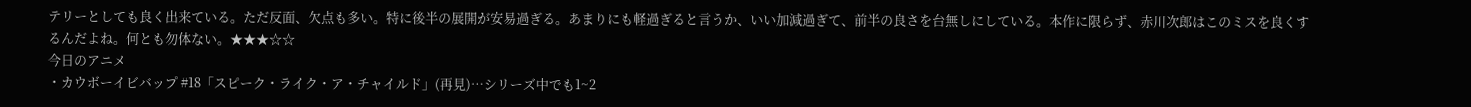テリーとしても良く出来ている。ただ反面、欠点も多い。特に後半の展開が安易過ぎる。あまりにも軽過ぎると言うか、いい加減過ぎて、前半の良さを台無しにしている。本作に限らず、赤川次郎はこのミスを良くするんだよね。何とも勿体ない。★★★☆☆
今日のアニメ
・カウボーイビバップ #18「スピーク・ライク・ア・チャイルド」(再見)…シリーズ中でも1~2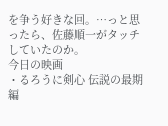を争う好きな回。…っと思ったら、佐藤順一がタッチしていたのか。
今日の映画
・るろうに剣心 伝説の最期編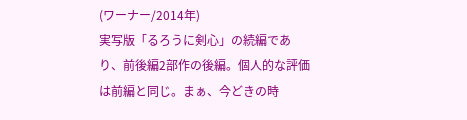(ワーナー/2014年)
実写版「るろうに剣心」の続編であり、前後編2部作の後編。個人的な評価は前編と同じ。まぁ、今どきの時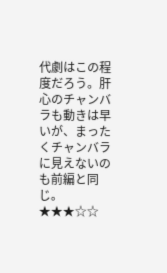代劇はこの程度だろう。肝心のチャンバラも動きは早いが、まったくチャンバラに見えないのも前編と同じ。★★★☆☆